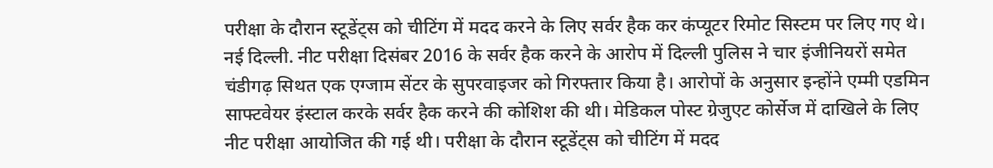परीक्षा के दौरान स्टूडेंट्स को चीटिंग में मदद करने के लिए सर्वर हैक कर कंप्यूटर रिमोट सिस्टम पर लिए गए थे।
नई दिल्ली. नीट परीक्षा दिसंबर 2016 के सर्वर हैक करने के आरोप में दिल्ली पुलिस ने चार इंजीनियरों समेत चंडीगढ़ सिथत एक एग्जाम सेंटर के सुपरवाइजर को गिरफ्तार किया है। आरोपों के अनुसार इन्होंने एम्मी एडमिन साफ्टवेयर इंस्टाल करके सर्वर हैक करने की कोशिश की थी। मेडिकल पोस्ट ग्रेजुएट कोर्सेज में दाखिले के लिए नीट परीक्षा आयोजित की गई थी। परीक्षा के दौरान स्टूडेंट्स को चीटिंग में मदद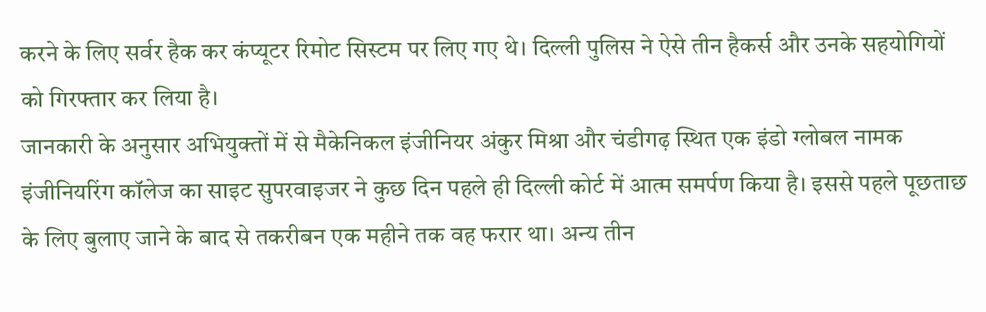करने के लिए सर्वर हैक कर कंप्यूटर रिमोट सिस्टम पर लिए गए थे। दिल्ली पुलिस ने ऐसे तीन हैकर्स और उनके सहयोगियों को गिरफ्तार कर लिया है।
जानकारी के अनुसार अभियुक्तों में से मैकेनिकल इंजीनियर अंकुर मिश्रा और चंडीगढ़ स्थित एक इंडो ग्लोबल नामक इंजीनियरिंग कॉलेज का साइट सुपरवाइजर ने कुछ दिन पहले ही दिल्ली कोर्ट में आत्म समर्पण किया है। इससे पहले पूछताछ के लिए बुलाए जाने के बाद से तकरीबन एक महीने तक वह फरार था। अन्य तीन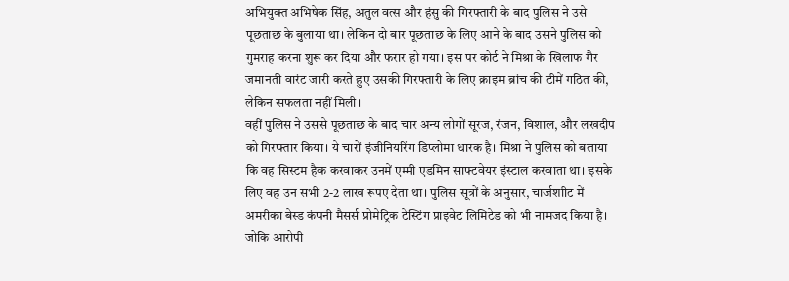अभियुक्त अभिषेक सिंह, अतुल वत्स और हंसु की गिरफ्तारी के बाद पुलिस ने उसे पूछताछ के बुलाया था। लेकिन दो बार पूछताछ के लिए आने के बाद उसने पुलिस को गुमराह करना शुरू कर दिया और फरार हो गया। इस पर कोर्ट ने मिश्रा के खिलाफ गैर जमानती वारंट जारी करते हुए उसकी गिरफ्तारी के लिए क्राइम ब्रांच की टीमें गठित की, लेकिन सफलता नहीं मिली।
वहीं पुलिस ने उससे पूछताछ के बाद चार अन्य लोगों सूरज, रंजन, विशाल, और लखदीप को गिरफ्तार किया। ये चारों इंजीनियरिंग डिप्लोमा धारक है। मिश्रा ने पुलिस को बताया कि वह सिस्टम हैक करवाकर उनमें एम्मी एडमिन साफ्टवेयर इंस्टाल करवाता था। इसके लिए वह उन सभी 2-2 लाख रूपए देता था। पुलिस सूत्रों के अनुसार, चार्जशाीट में अमरीका बेस्ड कंपनी मैसर्स प्रोमेट्रिक टेस्टिंग प्राइवेट लिमिटेड को भी नामजद किया है। जोकि आरोपी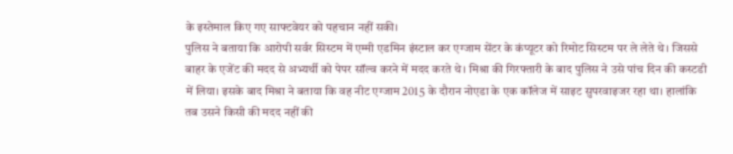के इस्तेमाल किए गए साफ्टवेयर को पहचान नहीं सकी।
पुलिस ने बताया कि आरोपी सर्वर सिस्टम में एम्मी एडमिन इंस्टाल कर एग्जाम सेंटर के कंप्यूटर को रिमोट सिस्टम पर ले लेते थे। जिससे बाहर के एजेंट की मदद से अभ्यर्थी को पेपर सॉल्व करने में मदद करते थे। मिश्रा की गिरफ्तारी के बाद पुलिस ने उसे पांच दिन की कस्टडी में लिया। इसके बाद मिश्रा ने बताया कि वह नीट एग्जाम 2015 के दौरान नोएडा के एक कॉलेज में साइट सुपरवाइजर रहा था। हालांकि तब उसने किसी की मदद नहीं की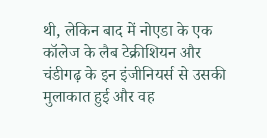थी, लेकिन बाद में नोएडा के एक कॉलेज के लैब टेक्रीशियन और चंडीगढ़ के इन इंजीनियर्स से उसकी मुलाकात हुई और वह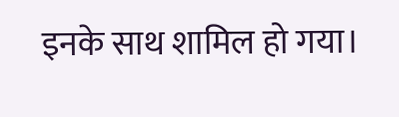इनके साथ शामिल हो गया।